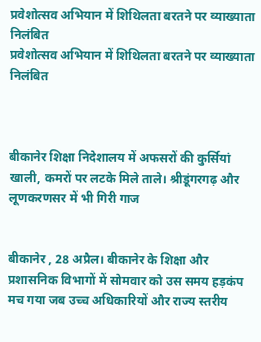प्रवेशोत्सव अभियान में शिथिलता बरतने पर व्याख्याता निलंबित
प्रवेशोत्सव अभियान में शिथिलता बरतने पर व्याख्याता निलंबित



बीकानेर शिक्षा निदेशालय में अफसरों की कुर्सियां खाली, कमरों पर लटके मिले ताले। श्रीडूंगरगढ़ और लूणकरणसर में भी गिरी गाज


बीकानेर , 28 अप्रैल। बीकानेर के शिक्षा और प्रशासनिक विभागों में सोमवार को उस समय हड़कंप मच गया जब उच्च अधिकारियों और राज्य स्तरीय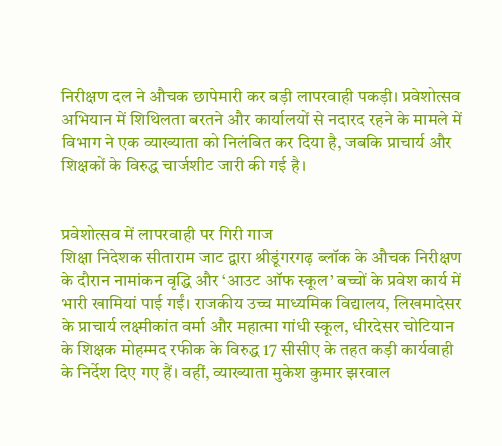निरीक्षण दल ने औचक छापेमारी कर बड़ी लापरवाही पकड़ी। प्रवेशोत्सव अभियान में शिथिलता बरतने और कार्यालयों से नदारद रहने के मामले में विभाग ने एक व्याख्याता को निलंबित कर दिया है, जबकि प्राचार्य और शिक्षकों के विरुद्ध चार्जशीट जारी की गई है।


प्रवेशोत्सव में लापरवाही पर गिरी गाज
शिक्षा निदेशक सीताराम जाट द्वारा श्रीडूंगरगढ़ ब्लॉक के औचक निरीक्षण के दौरान नामांकन वृद्धि और ‘आउट ऑफ स्कूल’ बच्चों के प्रवेश कार्य में भारी खामियां पाई गईं। राजकीय उच्च माध्यमिक विद्यालय, लिखमादेसर के प्राचार्य लक्ष्मीकांत वर्मा और महात्मा गांधी स्कूल, धीरदेसर चोटियान के शिक्षक मोहम्मद रफीक के विरुद्ध 17 सीसीए के तहत कड़ी कार्यवाही के निर्देश दिए गए हैं। वहीं, व्याख्याता मुकेश कुमार झरवाल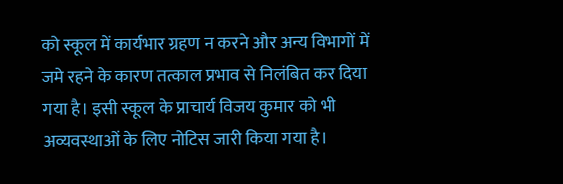को स्कूल में कार्यभार ग्रहण न करने और अन्य विभागों में जमे रहने के कारण तत्काल प्रभाव से निलंबित कर दिया गया है। इसी स्कूल के प्राचार्य विजय कुमार को भी अव्यवस्थाओं के लिए नोटिस जारी किया गया है।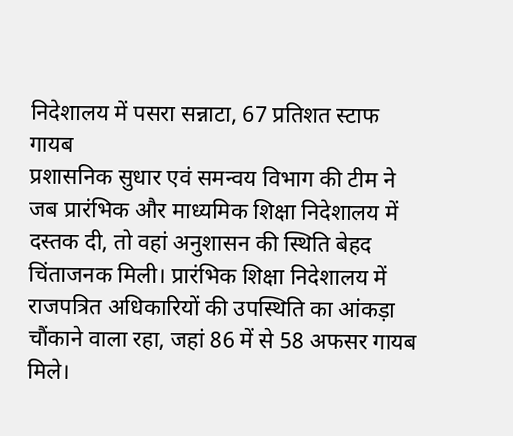निदेशालय में पसरा सन्नाटा, 67 प्रतिशत स्टाफ गायब
प्रशासनिक सुधार एवं समन्वय विभाग की टीम ने जब प्रारंभिक और माध्यमिक शिक्षा निदेशालय में दस्तक दी, तो वहां अनुशासन की स्थिति बेहद चिंताजनक मिली। प्रारंभिक शिक्षा निदेशालय में राजपत्रित अधिकारियों की उपस्थिति का आंकड़ा चौंकाने वाला रहा, जहां 86 में से 58 अफसर गायब मिले।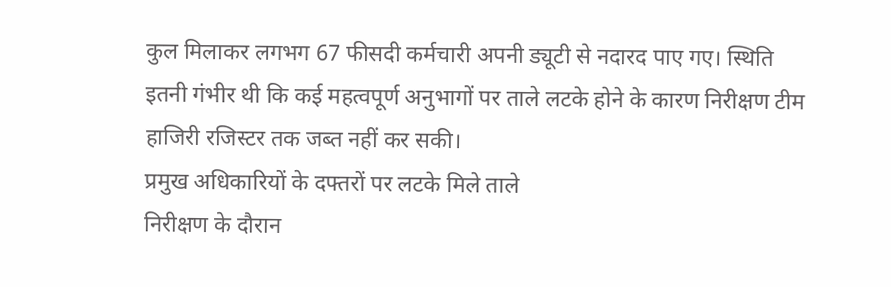कुल मिलाकर लगभग 67 फीसदी कर्मचारी अपनी ड्यूटी से नदारद पाए गए। स्थिति इतनी गंभीर थी कि कई महत्वपूर्ण अनुभागों पर ताले लटके होने के कारण निरीक्षण टीम हाजिरी रजिस्टर तक जब्त नहीं कर सकी।
प्रमुख अधिकारियों के दफ्तरों पर लटके मिले ताले
निरीक्षण के दौरान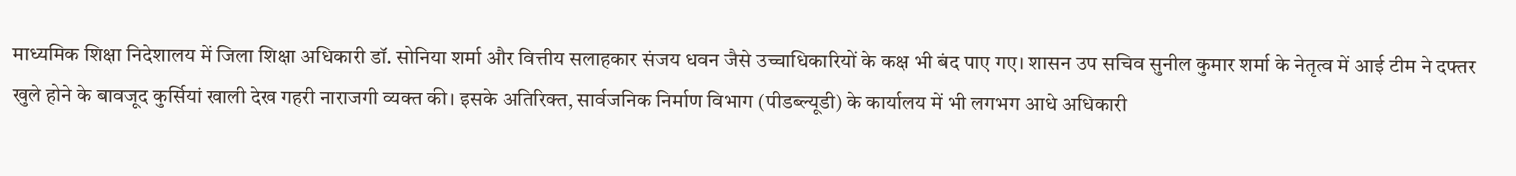माध्यमिक शिक्षा निदेशालय में जिला शिक्षा अधिकारी डॉ. सोनिया शर्मा और वित्तीय सलाहकार संजय धवन जैसे उच्चाधिकारियों के कक्ष भी बंद पाए गए। शासन उप सचिव सुनील कुमार शर्मा के नेतृत्व में आई टीम ने दफ्तर खुले होने के बावजूद कुर्सियां खाली देख गहरी नाराजगी व्यक्त की। इसके अतिरिक्त, सार्वजनिक निर्माण विभाग (पीडब्ल्यूडी) के कार्यालय में भी लगभग आधे अधिकारी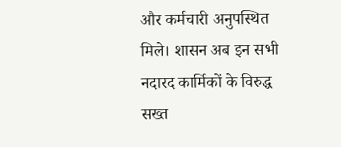और कर्मचारी अनुपस्थित मिले। शासन अब इन सभी नदारद कार्मिकों के विरुद्ध सख्त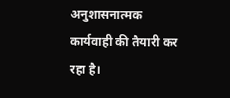अनुशासनात्मक कार्यवाही की तैयारी कर रहा है।